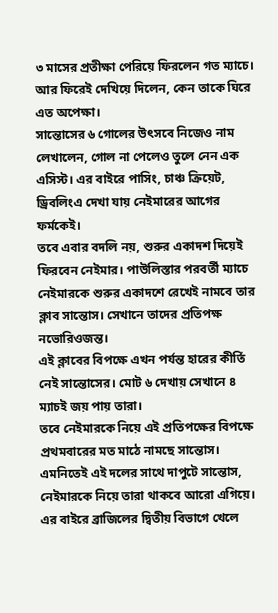৩ মাসের প্রতীক্ষা পেরিয়ে ফিরলেন গত ম্যাচে। আর ফিরেই দেখিয়ে দিলেন, কেন তাকে ঘিরে এত অপেক্ষা।
সান্তোসের ৬ গোলের উৎসবে নিজেও নাম লেখালেন, গোল না পেলেও তুলে নেন এক এসিস্ট। এর বাইরে পাসিং, চাঞ্চ ক্রিয়েট, ড্রিবলিংএ দেখা যায় নেইমারের আগের ফর্মকেই।
তবে এবার বদলি নয়, শুরুর একাদশ দিয়েই ফিরবেন নেইমার। পাউলিস্তার পরবর্তী ম্যাচে নেইমারকে শুরুর একাদশে রেখেই নামবে তার ক্লাব সান্তোস। সেখানে তাদের প্রতিপক্ষ নভোরিওজন্ত।
এই ক্লাবের বিপক্ষে এখন পর্যন্ত হারের কীর্তি নেই সান্তোসের। মোট ৬ দেখায় সেখানে ৪ ম্যাচই জয় পায় তারা।
তবে নেইমারকে নিয়ে এই প্রতিপক্ষের বিপক্ষে প্রথমবারের মত মাঠে নামছে সান্তোস। এমনিতেই এই দলের সাথে দাপুটে সান্তোস, নেইমারকে নিয়ে তারা থাকবে আরো এগিয়ে।
এর বাইরে ব্রাজিলের দ্বিতীয় বিভাগে খেলে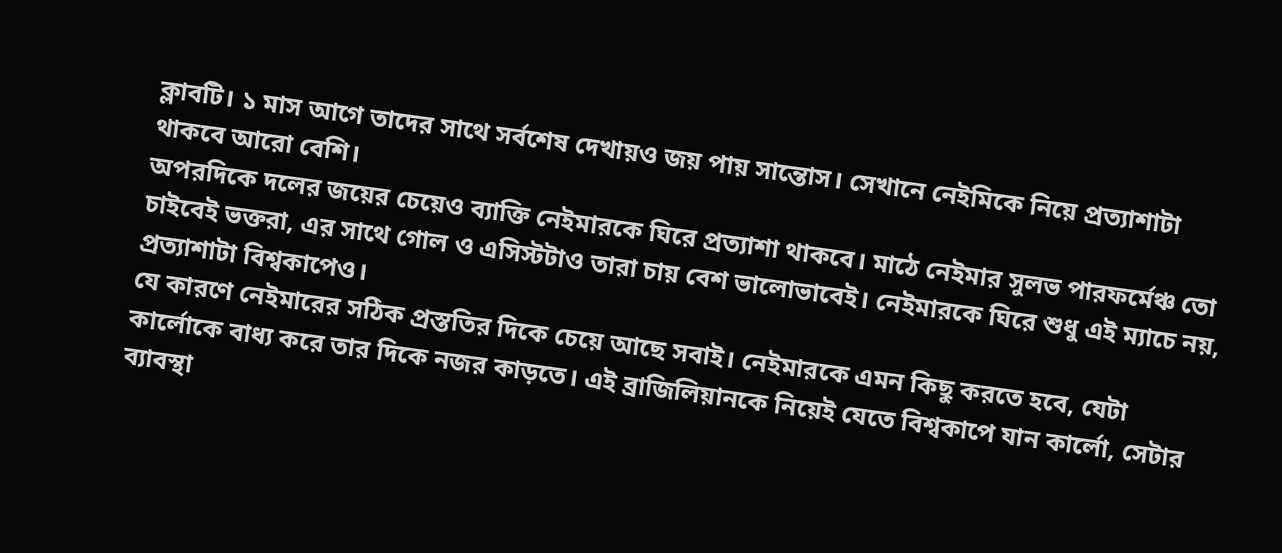ক্লাবটি। ১ মাস আগে তাদের সাথে সর্বশেষ দেখায়ও জয় পায় সান্তোস। সেখানে নেইমিকে নিয়ে প্রত্যাশাটা থাকবে আরো বেশি।
অপরদিকে দলের জয়ের চেয়েও ব্যাক্তি নেইমারকে ঘিরে প্রত্যাশা থাকবে। মাঠে নেইমার সুলভ পারফর্মেঞ্চ তো চাইবেই ভক্তরা, এর সাথে গোল ও এসিস্টটাও তারা চায় বেশ ভালোভাবেই। নেইমারকে ঘিরে শুধু এই ম্যাচে নয়, প্রত্যাশাটা বিশ্বকাপেও।
যে কারণে নেইমারের সঠিক প্রস্ততির দিকে চেয়ে আছে সবাই। নেইমারকে এমন কিছু করতে হবে, যেটা কার্লোকে বাধ্য করে তার দিকে নজর কাড়তে। এই ব্রাজিলিয়ানকে নিয়েই যেতে বিশ্বকাপে যান কার্লো, সেটার ব্যাবস্থা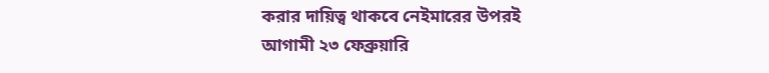করার দায়িত্ব থাকবে নেইমারের উপরই
আগামী ২৩ ফেব্রুয়ারি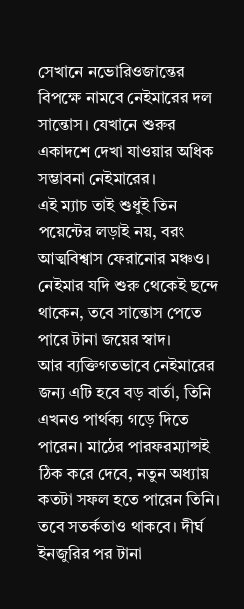সেখানে নভোরিওজান্তের বিপক্ষে নামবে নেইমারের দল সান্তোস। যেখানে শুরুর একাদশে দেখা যাওয়ার অধিক সম্ভাবনা নেইমারের।
এই ম্যাচ তাই শুধুই তিন পয়েন্টের লড়াই নয়, বরং আত্মবিশ্বাস ফেরানোর মঞ্চও। নেইমার যদি শুরু থেকেই ছন্দে থাকেন, তবে সান্তোস পেতে পারে টানা জয়ের স্বাদ।
আর ব্যক্তিগতভাবে নেইমারের জন্য এটি হবে বড় বার্তা, তিনি এখনও পার্থক্য গড়ে দিতে পারেন। মাঠের পারফরম্যান্সই ঠিক করে দেবে, নতুন অধ্যায় কতটা সফল হতে পারেন তিনি।
তবে সতর্কতাও থাকবে। দীর্ঘ ইনজুরির পর টানা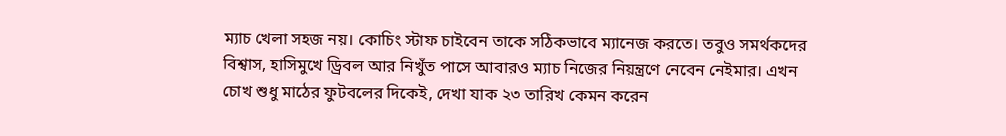ম্যাচ খেলা সহজ নয়। কোচিং স্টাফ চাইবেন তাকে সঠিকভাবে ম্যানেজ করতে। তবুও সমর্থকদের বিশ্বাস, হাসিমুখে ড্রিবল আর নিখুঁত পাসে আবারও ম্যাচ নিজের নিয়ন্ত্রণে নেবেন নেইমার। এখন চোখ শুধু মাঠের ফুটবলের দিকেই, দেখা যাক ২৩ তারিখ কেমন করেন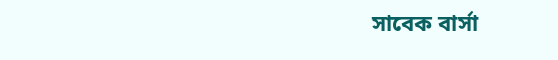সাবেক বার্সা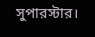সুপারস্টার।